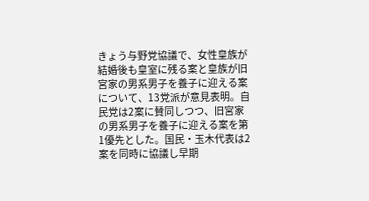きょう与野党協議で、女性皇族が結婚後も皇室に残る案と皇族が旧宮家の男系男子を養子に迎える案について、13党派が意見表明。自民党は2案に賛同しつつ、旧宮家の男系男子を養子に迎える案を第1優先とした。国民・玉木代表は2案を同時に協議し早期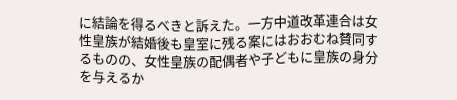に結論を得るべきと訴えた。一方中道改革連合は女性皇族が結婚後も皇室に残る案にはおおむね賛同するものの、女性皇族の配偶者や子どもに皇族の身分を与えるか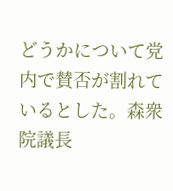どうかについて党内で賛否が割れているとした。森衆院議長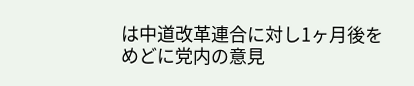は中道改革連合に対し1ヶ月後をめどに党内の意見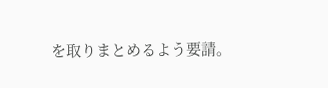を取りまとめるよう要請。